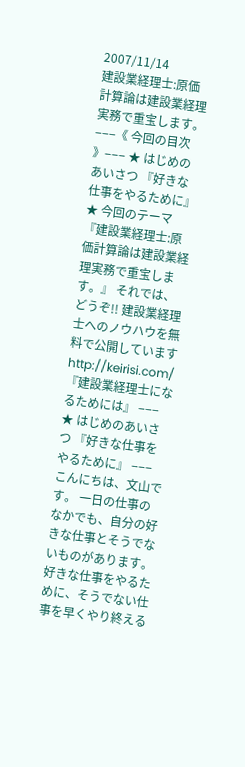2007/11/14
建設業経理士:原価計算論は建設業経理実務で重宝します。
−−−《 今回の目次 》−−− ★ はじめのあいさつ 『好きな仕事をやるために』 ★ 今回のテーマ 『建設業経理士:原価計算論は建設業経理実務で重宝します。』 それでは、どうぞ!! 建設業経理士へのノウハウを無料で公開しています http://keirisi.com/ 『建設業経理士になるためには』 −−− ★ はじめのあいさつ 『好きな仕事をやるために』 −−− こんにちは、文山です。 一日の仕事のなかでも、自分の好きな仕事とそうでないものがあります。 好きな仕事をやるために、そうでない仕事を早くやり終える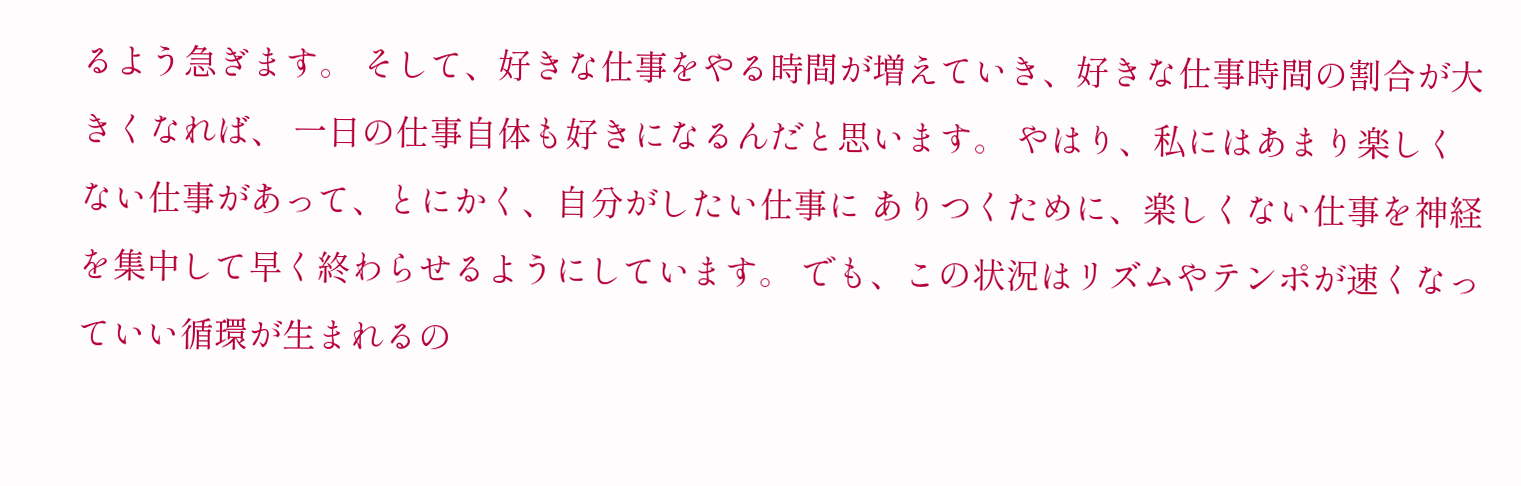るよう急ぎます。 そして、好きな仕事をやる時間が増えていき、好きな仕事時間の割合が大きくなれば、 一日の仕事自体も好きになるんだと思います。 やはり、私にはあまり楽しくない仕事があって、とにかく、自分がしたい仕事に ありつくために、楽しくない仕事を神経を集中して早く終わらせるようにしています。 でも、この状況はリズムやテンポが速くなっていい循環が生まれるの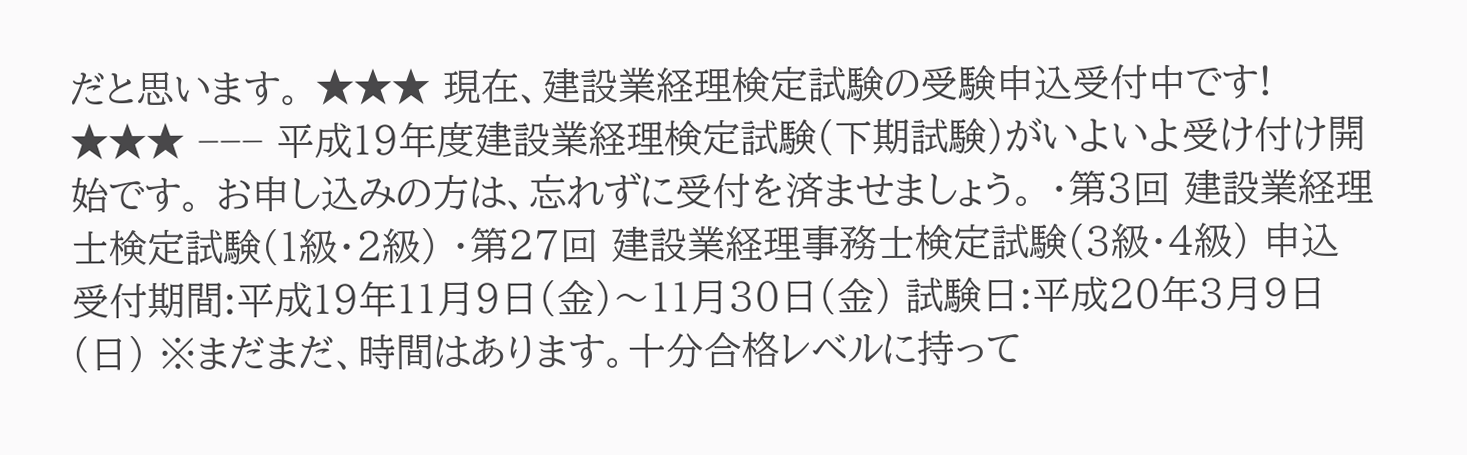だと思います。 ★★★ 現在、建設業経理検定試験の受験申込受付中です! ★★★ −−− 平成19年度建設業経理検定試験(下期試験)がいよいよ受け付け開始です。 お申し込みの方は、忘れずに受付を済ませましょう。 ・第3回 建設業経理士検定試験(1級・2級) ・第27回 建設業経理事務士検定試験(3級・4級) 申込受付期間:平成19年11月9日(金)〜11月30日(金) 試験日:平成20年3月9日(日) ※まだまだ、時間はあります。十分合格レベルに持って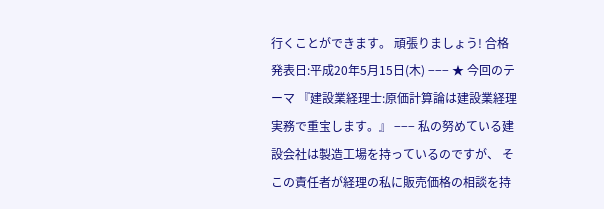行くことができます。 頑張りましょう! 合格発表日:平成20年5月15日(木) −−− ★ 今回のテーマ 『建設業経理士:原価計算論は建設業経理実務で重宝します。』 −−− 私の努めている建設会社は製造工場を持っているのですが、 そこの責任者が経理の私に販売価格の相談を持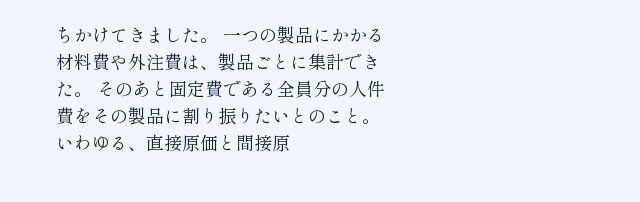ちかけてきました。 一つの製品にかかる材料費や外注費は、製品ごとに集計できた。 そのあと固定費である全員分の人件費をその製品に割り振りたいとのこと。 いわゆる、直接原価と間接原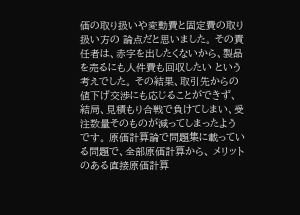価の取り扱いや変動費と固定費の取り扱い方の 論点だと思いました。 その責任者は、赤字を出したくないから、製品を売るにも人件費も回収したい という考えでした。 その結果、取引先からの値下げ交渉にも応じることができず、 結局、見積もり合戦で負けてしまい、受注数量そのものが減ってしまったようです。 原価計算論で問題集に載っている問題で、全部原価計算から、 メリットのある直接原価計算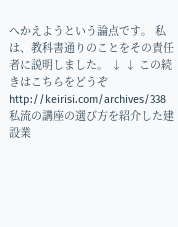へかえようという論点です。 私は、教科書通りのことをその責任者に説明しました。 ↓ ↓ この続きはこちらをどうぞ http://keirisi.com/archives/338 私流の講座の選び方を紹介した建設業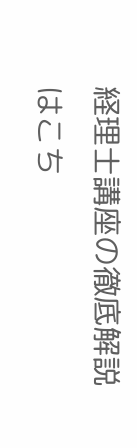経理士講座の徹底解説はこち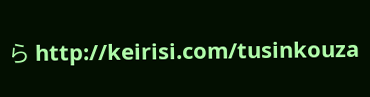ら http://keirisi.com/tusinkouza